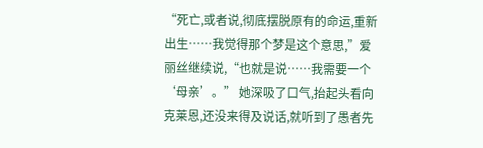“死亡,或者说,彻底摆脱原有的命运,重新出生……我觉得那个梦是这个意思,”爱丽丝继续说,“也就是说……我需要一个‘母亲’。” 她深吸了口气,抬起头看向克莱恩,还没来得及说话,就听到了愚者先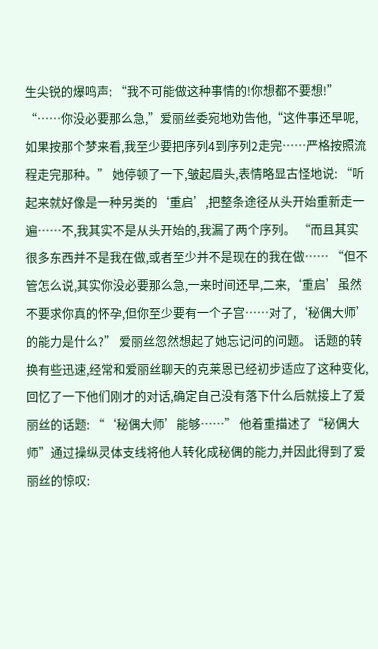生尖锐的爆鸣声: “我不可能做这种事情的!你想都不要想!” “……你没必要那么急,”爱丽丝委宛地劝告他,“这件事还早呢,如果按那个梦来看,我至少要把序列4到序列2走完……严格按照流程走完那种。” 她停顿了一下,皱起眉头,表情略显古怪地说: “听起来就好像是一种另类的‘重启’,把整条途径从头开始重新走一遍……不,我其实不是从头开始的,我漏了两个序列。 “而且其实很多东西并不是我在做,或者至少并不是现在的我在做…… “但不管怎么说,其实你没必要那么急,一来时间还早,二来,‘重启’虽然不要求你真的怀孕,但你至少要有一个子宫……对了,‘秘偶大师’的能力是什么?” 爱丽丝忽然想起了她忘记问的问题。 话题的转换有些迅速,经常和爱丽丝聊天的克莱恩已经初步适应了这种变化,回忆了一下他们刚才的对话,确定自己没有落下什么后就接上了爱丽丝的话题: “‘秘偶大师’能够……” 他着重描述了“秘偶大师”通过操纵灵体支线将他人转化成秘偶的能力,并因此得到了爱丽丝的惊叹: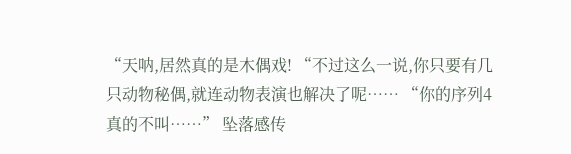“天呐,居然真的是木偶戏! “不过这么一说,你只要有几只动物秘偶,就连动物表演也解决了呢…… “你的序列4真的不叫……” 坠落感传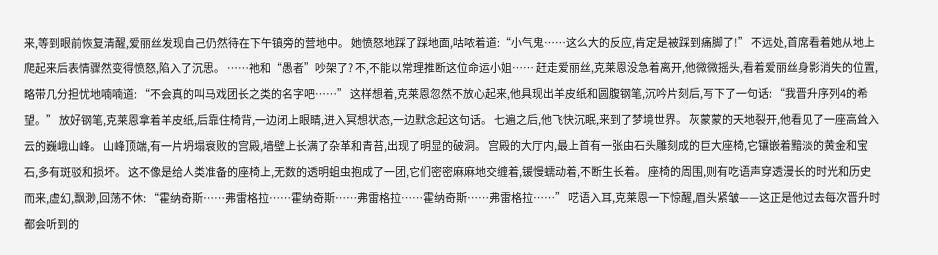来,等到眼前恢复清醒,爱丽丝发现自己仍然待在下午镇旁的营地中。 她愤怒地踩了踩地面,咕哝着道:“小气鬼……这么大的反应,肯定是被踩到痛脚了!” 不远处,首席看着她从地上爬起来后表情骤然变得愤怒,陷入了沉思。 ……祂和“愚者”吵架了? 不,不能以常理推断这位命运小姐…… 赶走爱丽丝,克莱恩没急着离开,他微微摇头,看着爱丽丝身影消失的位置,略带几分担忧地喃喃道: “不会真的叫马戏团长之类的名字吧……” 这样想着,克莱恩忽然不放心起来,他具现出羊皮纸和圆腹钢笔,沉吟片刻后,写下了一句话: “我晋升序列4的希望。” 放好钢笔,克莱恩拿着羊皮纸,后靠住椅背,一边闭上眼睛,进入冥想状态,一边默念起这句话。 七遍之后,他飞快沉眠,来到了梦境世界。 灰蒙蒙的天地裂开,他看见了一座高耸入云的巍峨山峰。 山峰顶端,有一片坍塌衰败的宫殿,墙壁上长满了杂革和青苔,出现了明显的破洞。 宫殿的大厅内,最上首有一张由石头雕刻成的巨大座椅,它镶嵌着黯淡的黄金和宝石,多有斑驳和损坏。 这不像是给人类准备的座椅上,无数的透明蛆虫抱成了一团,它们密密麻麻地交缠着,锾慢蠕动着,不断生长着。 座椅的周围,则有吃语声穿透漫长的时光和历史而来,虚幻,飘渺,回荡不休: “霍纳奇斯……弗雷格拉……霍纳奇斯……弗雷格拉……霍纳奇斯……弗雷格拉……” 呓语入耳,克莱恩一下惊醒,眉头紧皱——这正是他过去每次晋升时都会听到的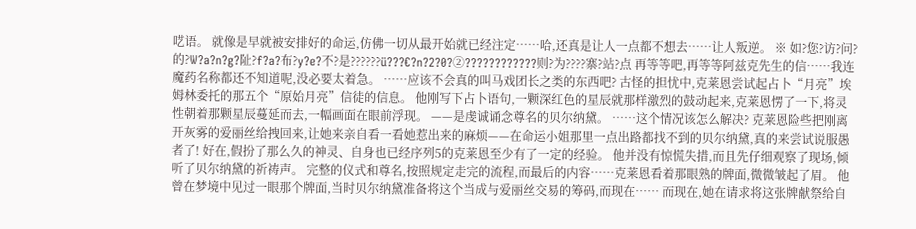呓语。 就像是早就被安排好的命运,仿佛一切从最开始就已经注定……哈,还真是让人一点都不想去……让人叛逆。 ※ 如?您?访?问?的?W?a?n?g?阯?f?a?布?y?e?不?是??????ü???€?n?2?0?②????????????则?为????寨?站?点 再等等吧,再等等阿兹克先生的信……我连魔药名称都还不知道呢,没必要太着急。 ……应该不会真的叫马戏团长之类的东西吧? 古怪的担忧中,克莱恩尝试起占卜“月亮”埃姆林委托的那五个“原始月亮”信徒的信息。 他刚写下占卜语句,一颗深红色的星辰就那样激烈的鼓动起来,克莱恩愣了一下,将灵性朝着那颗星辰蔓延而去,一幅画面在眼前浮现。 ——是虔诚诵念尊名的贝尔纳黛。 ……这个情况该怎么解决? 克莱恩险些把刚离开灰雾的爱丽丝给拽回来,让她来亲自看一看她惹出来的麻烦——在命运小姐那里一点出路都找不到的贝尔纳黛,真的来尝试说服愚者了! 好在,假扮了那么久的神灵、自身也已经序列5的克莱恩至少有了一定的经验。 他并没有惊慌失措,而且先仔细观察了现场,倾听了贝尔纳黛的祈祷声。 完整的仪式和尊名,按照规定走完的流程,而最后的内容……克莱恩看着那眼熟的牌面,微微皱起了眉。 他曾在梦境中见过一眼那个牌面,当时贝尔纳黛准备将这个当成与爱丽丝交易的筹码,而现在…… 而现在,她在请求将这张牌献祭给自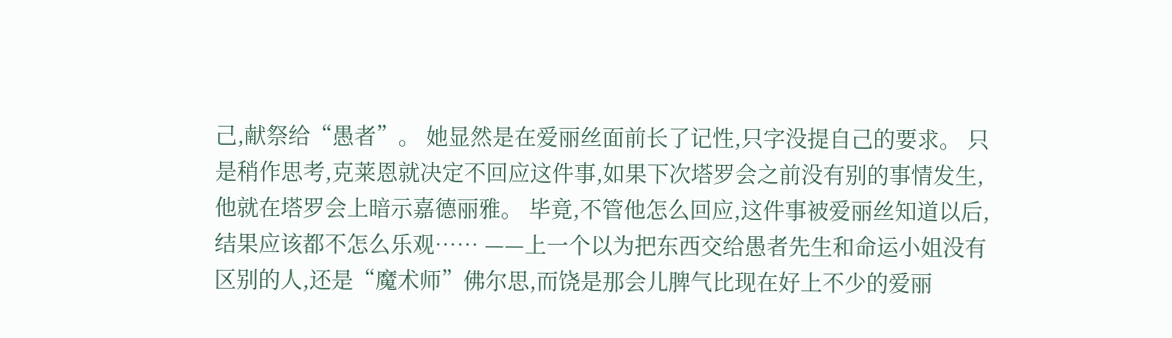己,献祭给“愚者”。 她显然是在爱丽丝面前长了记性,只字没提自己的要求。 只是稍作思考,克莱恩就决定不回应这件事,如果下次塔罗会之前没有别的事情发生,他就在塔罗会上暗示嘉德丽雅。 毕竟,不管他怎么回应,这件事被爱丽丝知道以后,结果应该都不怎么乐观…… ——上一个以为把东西交给愚者先生和命运小姐没有区别的人,还是“魔术师”佛尔思,而饶是那会儿脾气比现在好上不少的爱丽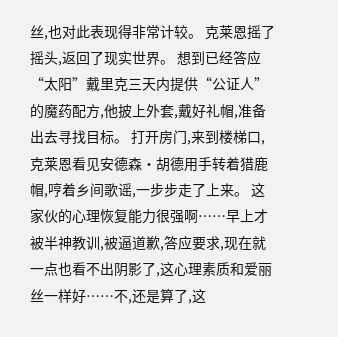丝,也对此表现得非常计较。 克莱恩摇了摇头,返回了现实世界。 想到已经答应“太阳”戴里克三天内提供“公证人”的魔药配方,他披上外套,戴好礼帽,准备出去寻找目标。 打开房门,来到楼梯口,克莱恩看见安德森·胡德用手转着猎鹿帽,哼着乡间歌谣,一步步走了上来。 这家伙的心理恢复能力很强啊……早上才被半神教训,被逼道歉,答应要求,现在就一点也看不出阴影了,这心理素质和爱丽丝一样好……不,还是算了,这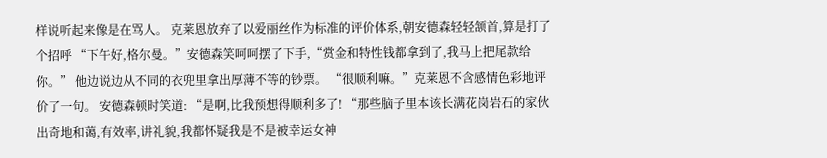样说听起来像是在骂人。 克莱恩放弃了以爱丽丝作为标准的评价体系,朝安德森轻轻颔首,算是打了个招呼 “下午好,格尔曼。”安德森笑呵呵摆了下手,“赏金和特性钱都拿到了,我马上把尾款给你。” 他边说边从不同的衣兜里拿出厚薄不等的钞票。 “很顺利嘛。”克莱恩不含感情色彩地评价了一句。 安德森顿时笑道: “是啊,比我预想得顺利多了! “那些脑子里本该长满花岗岩石的家伙出奇地和蔼,有效率,讲礼貌,我都怀疑我是不是被幸运女神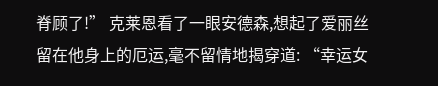脊顾了!” 克莱恩看了一眼安德森,想起了爱丽丝留在他身上的厄运,毫不留情地揭穿道: “幸运女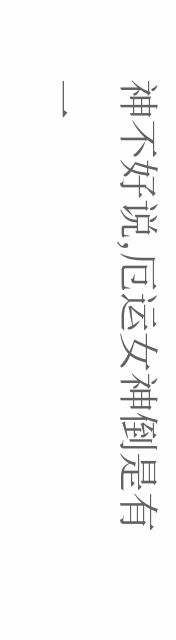神不好说,厄运女神倒是有一